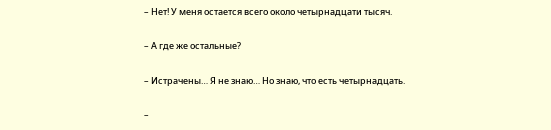– Нет! У меня остается всего около четырнадцати тысяч.

– А где же остальные?

– Истрачены… Я не знаю… Но знаю, что есть четырнадцать.

–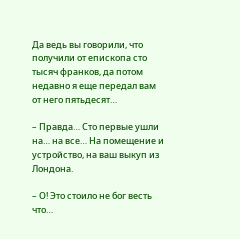Да ведь вы говорили, что получили от епископа сто тысяч франков, да потом недавно я еще передал вам от него пятьдесят…

– Правда… Сто первые ушли на… на все… На помещение и устройство, на ваш выкуп из Лондона.

– О! Это стоило не бог весть что…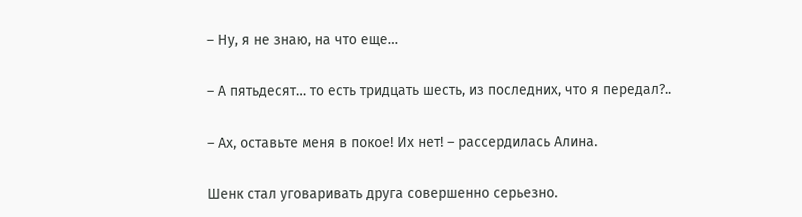– Ну, я не знаю, на что еще…

– А пятьдесят… то есть тридцать шесть, из последних, что я передал?..

– Ах, оставьте меня в покое! Их нет! – рассердилась Алина.

Шенк стал уговаривать друга совершенно серьезно.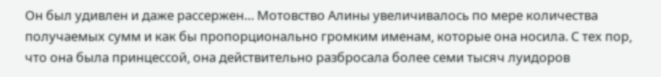Он был удивлен и даже рассержен… Мотовство Алины увеличивалось по мере количества получаемых сумм и как бы пропорционально громким именам, которые она носила. С тех пор, что она была принцессой, она действительно разбросала более семи тысяч луидоров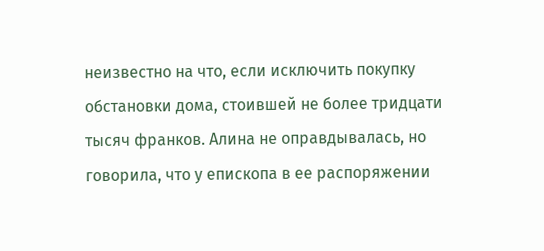неизвестно на что, если исключить покупку обстановки дома, стоившей не более тридцати тысяч франков. Алина не оправдывалась, но говорила, что у епископа в ее распоряжении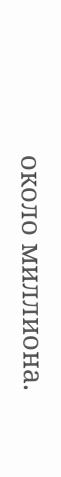около миллиона.